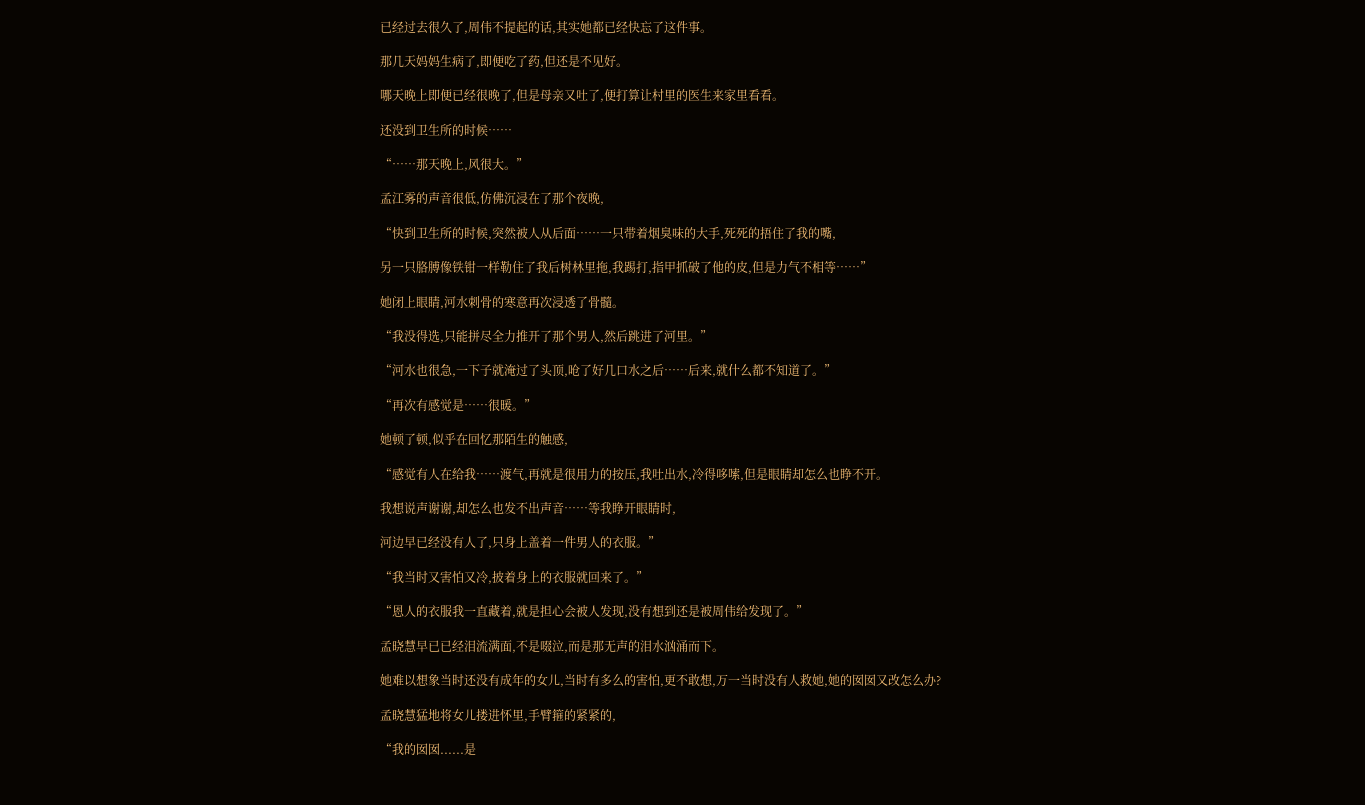已经过去很久了,周伟不提起的话,其实她都已经快忘了这件事。

那几天妈妈生病了,即便吃了药,但还是不见好。

哪天晚上即便已经很晚了,但是母亲又吐了,便打算让村里的医生来家里看看。

还没到卫生所的时候……

“……那天晚上,风很大。”

孟江雾的声音很低,仿佛沉浸在了那个夜晚,

“快到卫生所的时候,突然被人从后面……一只带着烟臭味的大手,死死的捂住了我的嘴,

另一只胳膊像铁钳一样勒住了我后树林里拖,我踢打,指甲抓破了他的皮,但是力气不相等……”

她闭上眼睛,河水刺骨的寒意再次浸透了骨髓。

“我没得选,只能拼尽全力推开了那个男人,然后跳进了河里。”

“河水也很急,一下子就淹过了头顶,呛了好几口水之后……后来,就什么都不知道了。”

“再次有感觉是……很暖。”

她顿了顿,似乎在回忆那陌生的触感,

“感觉有人在给我……渡气,再就是很用力的按压,我吐出水,冷得哆嗦,但是眼睛却怎么也睁不开。

我想说声谢谢,却怎么也发不出声音……等我睁开眼睛时,

河边早已经没有人了,只身上盖着一件男人的衣服。”

“我当时又害怕又冷,披着身上的衣服就回来了。”

“恩人的衣服我一直藏着,就是担心会被人发现,没有想到还是被周伟给发现了。”

孟晓慧早已已经泪流满面,不是啜泣,而是那无声的泪水汹涌而下。

她难以想象当时还没有成年的女儿,当时有多么的害怕,更不敢想,万一当时没有人救她,她的囡囡又改怎么办?

孟晓慧猛地将女儿搂进怀里,手臂箍的紧紧的,

“我的囡囡......是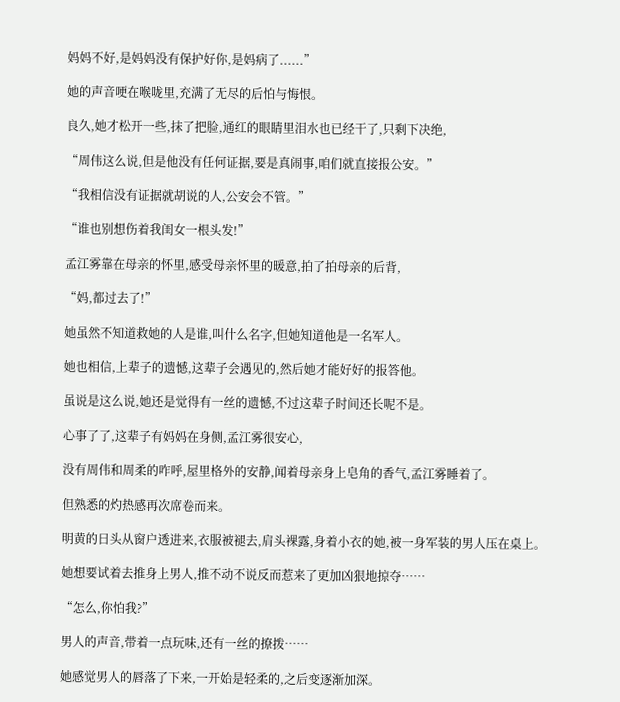妈妈不好,是妈妈没有保护好你,是妈病了......”

她的声音哽在喉咙里,充满了无尽的后怕与悔恨。

良久,她才松开一些,抹了把脸,通红的眼睛里泪水也已经干了,只剩下决绝,

“周伟这么说,但是他没有任何证据,要是真闹事,咱们就直接报公安。”

“我相信没有证据就胡说的人,公安会不管。”

“谁也别想伤着我闺女一根头发!”

孟江雾靠在母亲的怀里,感受母亲怀里的暖意,拍了拍母亲的后背,

“妈,都过去了!”

她虽然不知道救她的人是谁,叫什么名字,但她知道他是一名军人。

她也相信,上辈子的遗憾,这辈子会遇见的,然后她才能好好的报答他。

虽说是这么说,她还是觉得有一丝的遗憾,不过这辈子时间还长呢不是。

心事了了,这辈子有妈妈在身侧,孟江雾很安心,

没有周伟和周柔的咋呼,屋里格外的安静,闻着母亲身上皂角的香气,孟江雾睡着了。

但熟悉的灼热感再次席卷而来。

明黄的日头从窗户透进来,衣服被褪去,肩头裸露,身着小衣的她,被一身军装的男人压在桌上。

她想要试着去推身上男人,推不动不说反而惹来了更加凶狠地掠夺……

“怎么,你怕我?”

男人的声音,带着一点玩味,还有一丝的撩拨……

她感觉男人的唇落了下来,一开始是轻柔的,之后变逐渐加深。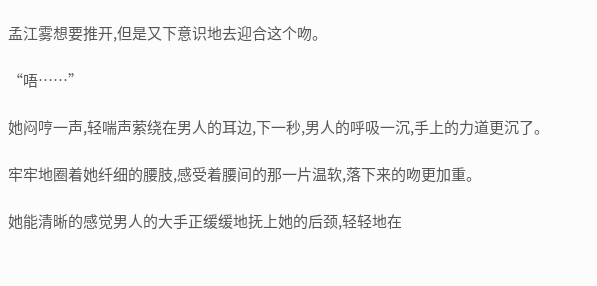孟江雾想要推开,但是又下意识地去迎合这个吻。

“唔……”

她闷哼一声,轻喘声萦绕在男人的耳边,下一秒,男人的呼吸一沉,手上的力道更沉了。

牢牢地圈着她纤细的腰肢,感受着腰间的那一片温软,落下来的吻更加重。

她能清晰的感觉男人的大手正缓缓地抚上她的后颈,轻轻地在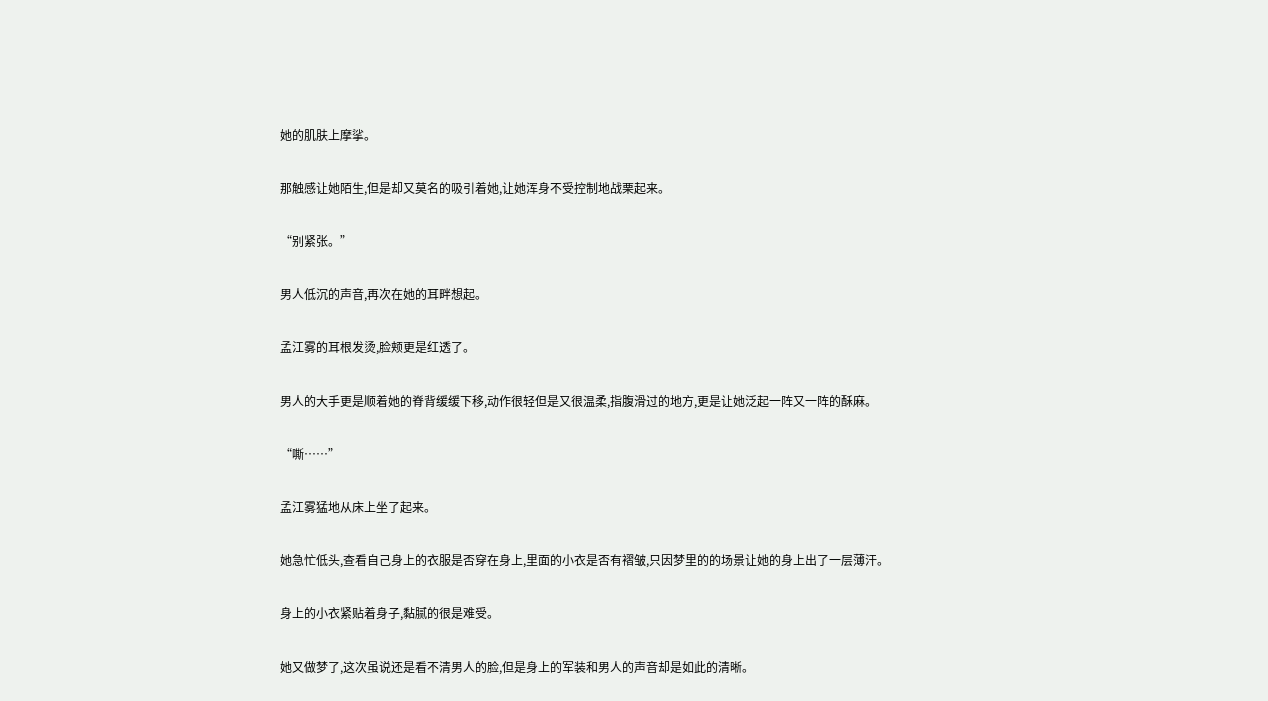她的肌肤上摩挲。

那触感让她陌生,但是却又莫名的吸引着她,让她浑身不受控制地战栗起来。

“别紧张。”

男人低沉的声音,再次在她的耳畔想起。

孟江雾的耳根发烫,脸颊更是红透了。

男人的大手更是顺着她的脊背缓缓下移,动作很轻但是又很温柔,指腹滑过的地方,更是让她泛起一阵又一阵的酥麻。

“嘶……”

孟江雾猛地从床上坐了起来。

她急忙低头,查看自己身上的衣服是否穿在身上,里面的小衣是否有褶皱,只因梦里的的场景让她的身上出了一层薄汗。

身上的小衣紧贴着身子,黏腻的很是难受。

她又做梦了,这次虽说还是看不清男人的脸,但是身上的军装和男人的声音却是如此的清晰。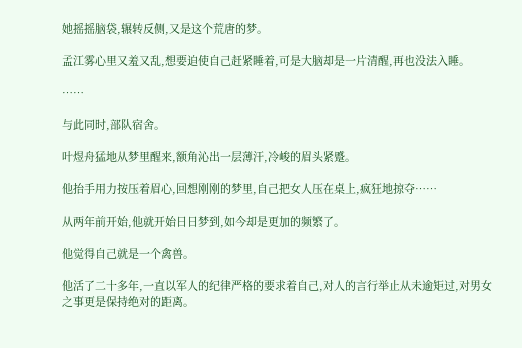她摇摇脑袋,辗转反侧,又是这个荒唐的梦。

孟江雾心里又羞又乱,想要迫使自己赶紧睡着,可是大脑却是一片清醒,再也没法入睡。

……

与此同时,部队宿舍。

叶煜舟猛地从梦里醒来,额角沁出一层薄汗,冷峻的眉头紧蹙。

他抬手用力按压着眉心,回想刚刚的梦里,自己把女人压在桌上,疯狂地掠夺……

从两年前开始,他就开始日日梦到,如今却是更加的频繁了。

他觉得自己就是一个禽兽。

他活了二十多年,一直以军人的纪律严格的要求着自己,对人的言行举止从未逾矩过,对男女之事更是保持绝对的距离。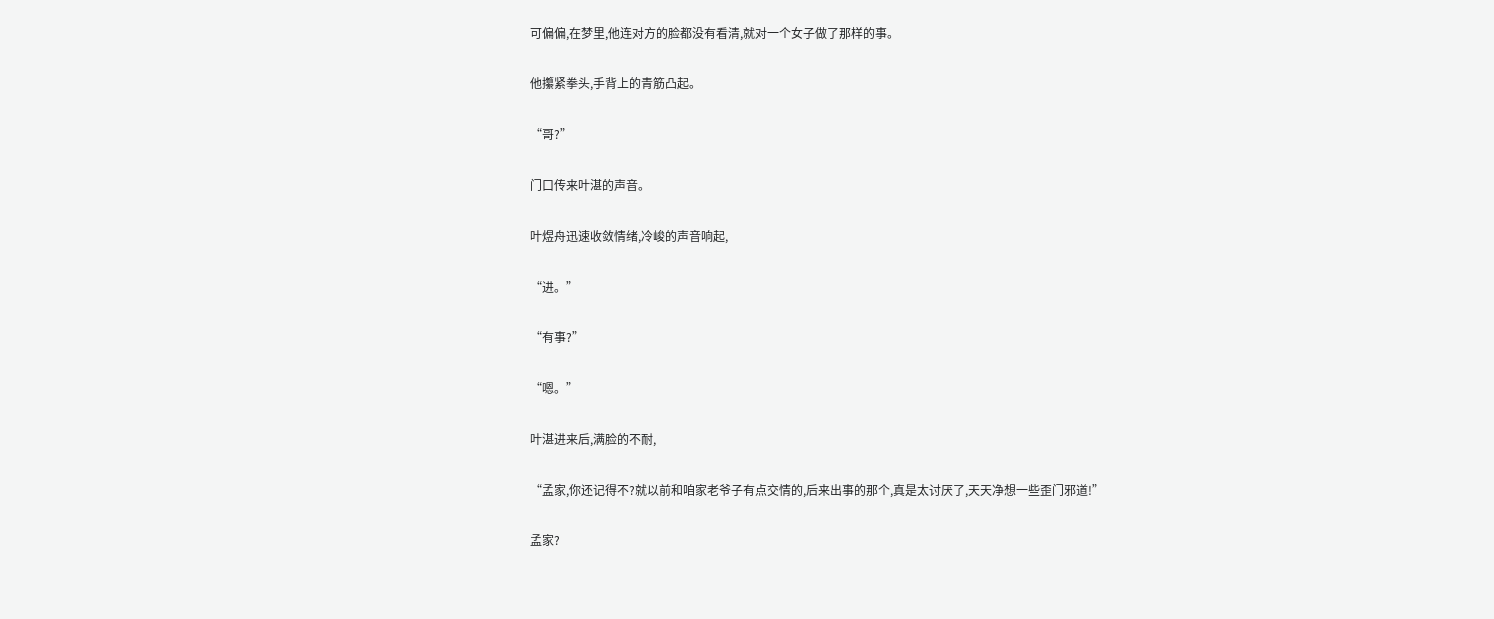可偏偏,在梦里,他连对方的脸都没有看清,就对一个女子做了那样的事。

他攥紧拳头,手背上的青筋凸起。

“哥?”

门口传来叶湛的声音。

叶煜舟迅速收敛情绪,冷峻的声音响起,

“进。”

“有事?”

“嗯。”

叶湛进来后,满脸的不耐,

“孟家,你还记得不?就以前和咱家老爷子有点交情的,后来出事的那个,真是太讨厌了,天天净想一些歪门邪道!”

孟家?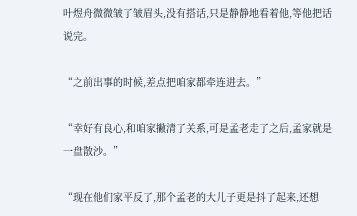叶煜舟微微皱了皱眉头,没有搭话,只是静静地看着他,等他把话说完。

“之前出事的时候,差点把咱家都牵连进去。”

“幸好有良心,和咱家撇清了关系,可是孟老走了之后,孟家就是一盘散沙。”

“现在他们家平反了,那个孟老的大儿子更是抖了起来,还想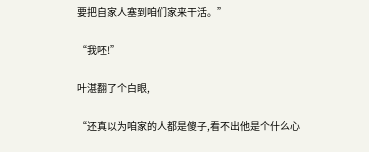要把自家人塞到咱们家来干活。”

“我呸!”

叶湛翻了个白眼,

“还真以为咱家的人都是傻子,看不出他是个什么心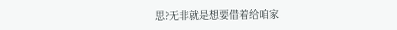思?无非就是想要借着给咱家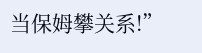当保姆攀关系!”